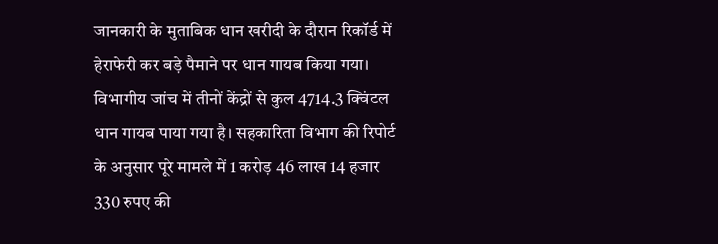जानकारी के मुताबिक धान खरीदी के दौरान रिकॉर्ड में हेराफेरी कर बड़े पैमाने पर धान गायब किया गया। विभागीय जांच में तीनों केंद्रों से कुल 4714.3 क्विंटल धान गायब पाया गया है। सहकारिता विभाग की रिपोर्ट के अनुसार पूरे मामले में 1 करोड़ 46 लाख 14 हजार 330 रुपए की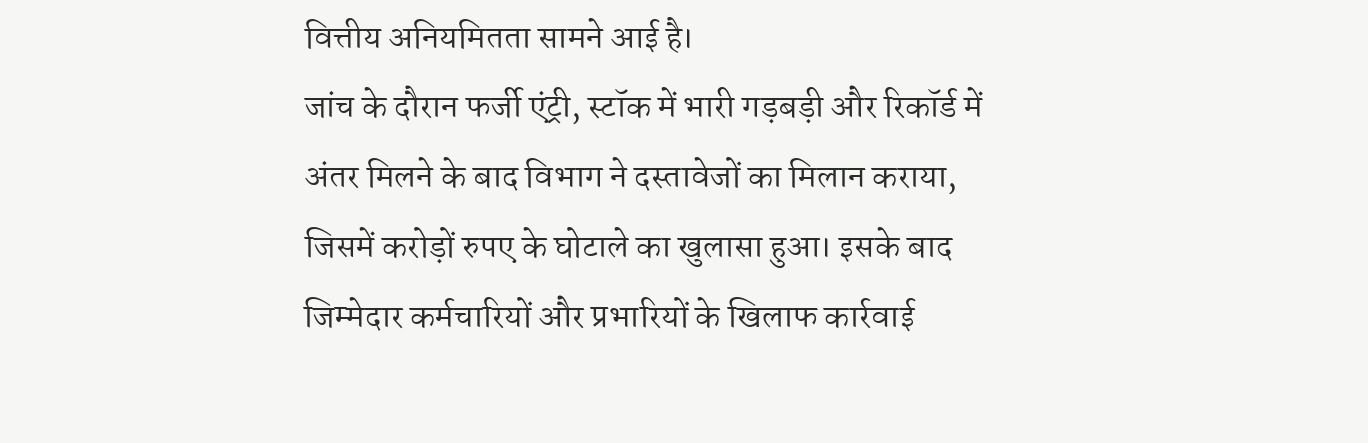वित्तीय अनियमितता सामने आई है।
जांच के दौरान फर्जी एंट्री, स्टॉक में भारी गड़बड़ी और रिकॉर्ड में अंतर मिलने के बाद विभाग ने दस्तावेजों का मिलान कराया, जिसमें करोड़ों रुपए के घोटाले का खुलासा हुआ। इसके बाद जिम्मेदार कर्मचारियों और प्रभारियों के खिलाफ कार्रवाई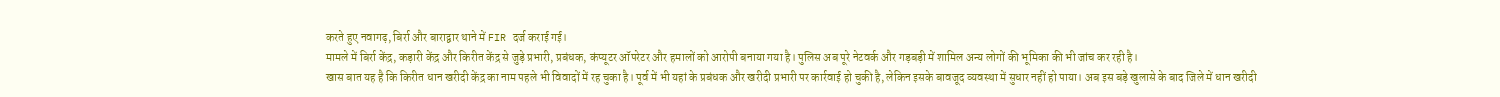करते हुए नवागढ़, बिर्रा और बाराद्वार थाने में FIR दर्ज कराई गई।
मामले में बिर्रा केंद्र, कड़ारी केंद्र और किरीत केंद्र से जुड़े प्रभारी, प्रबंधक, कंप्यूटर ऑपरेटर और हमालों को आरोपी बनाया गया है। पुलिस अब पूरे नेटवर्क और गड़बड़ी में शामिल अन्य लोगों की भूमिका की भी जांच कर रही है।
खास बात यह है कि किरीत धान खरीदी केंद्र का नाम पहले भी विवादों में रह चुका है। पूर्व में भी यहां के प्रबंधक और खरीदी प्रभारी पर कार्रवाई हो चुकी है, लेकिन इसके बावजूद व्यवस्था में सुधार नहीं हो पाया। अब इस बड़े खुलासे के बाद जिले में धान खरीदी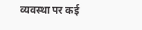व्यवस्था पर कई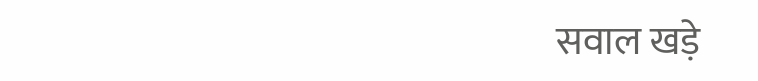सवाल खड़े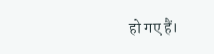हो गए हैं।